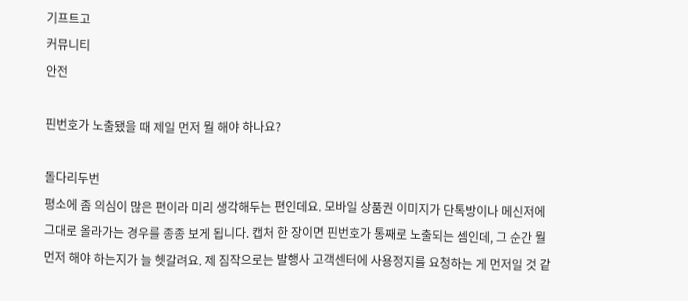기프트고
커뮤니티
안전

핀번호가 노출됐을 때 제일 먼저 뭘 해야 하나요?

돌다리두번
평소에 좀 의심이 많은 편이라 미리 생각해두는 편인데요. 모바일 상품권 이미지가 단톡방이나 메신저에 그대로 올라가는 경우를 종종 보게 됩니다. 캡처 한 장이면 핀번호가 통째로 노출되는 셈인데, 그 순간 뭘 먼저 해야 하는지가 늘 헷갈려요. 제 짐작으로는 발행사 고객센터에 사용정지를 요청하는 게 먼저일 것 같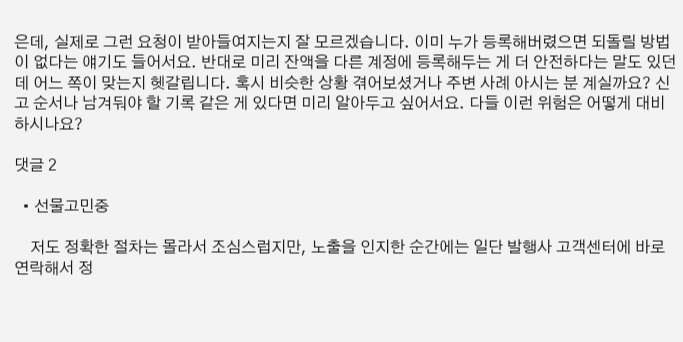은데, 실제로 그런 요청이 받아들여지는지 잘 모르겠습니다. 이미 누가 등록해버렸으면 되돌릴 방법이 없다는 얘기도 들어서요. 반대로 미리 잔액을 다른 계정에 등록해두는 게 더 안전하다는 말도 있던데 어느 쪽이 맞는지 헷갈립니다. 혹시 비슷한 상황 겪어보셨거나 주변 사례 아시는 분 계실까요? 신고 순서나 남겨둬야 할 기록 같은 게 있다면 미리 알아두고 싶어서요. 다들 이런 위험은 어떻게 대비하시나요?

댓글 2

  • 선물고민중

    저도 정확한 절차는 몰라서 조심스럽지만, 노출을 인지한 순간에는 일단 발행사 고객센터에 바로 연락해서 정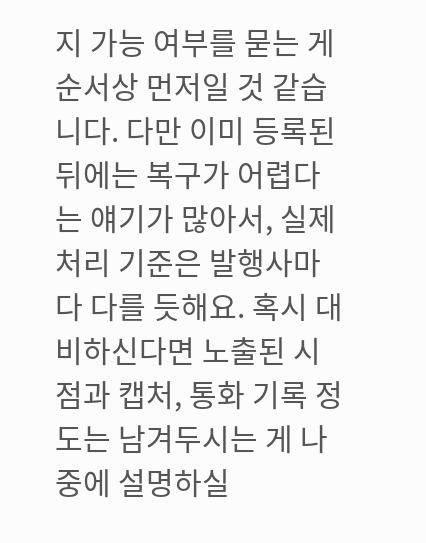지 가능 여부를 묻는 게 순서상 먼저일 것 같습니다. 다만 이미 등록된 뒤에는 복구가 어렵다는 얘기가 많아서, 실제 처리 기준은 발행사마다 다를 듯해요. 혹시 대비하신다면 노출된 시점과 캡처, 통화 기록 정도는 남겨두시는 게 나중에 설명하실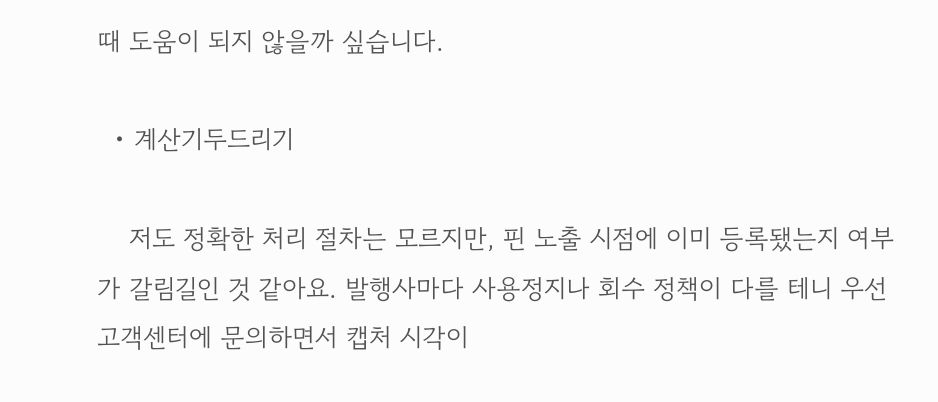때 도움이 되지 않을까 싶습니다.

  • 계산기두드리기

    저도 정확한 처리 절차는 모르지만, 핀 노출 시점에 이미 등록됐는지 여부가 갈림길인 것 같아요. 발행사마다 사용정지나 회수 정책이 다를 테니 우선 고객센터에 문의하면서 캡처 시각이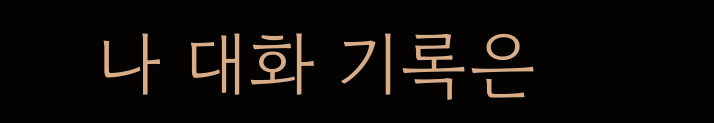나 대화 기록은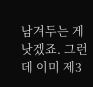남겨두는 게 낫겠죠. 그런데 이미 제3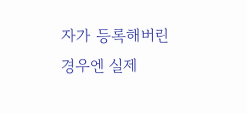자가 등록해버린 경우엔 실제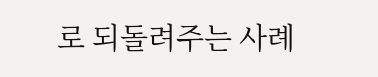로 되돌려주는 사례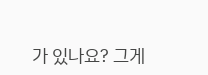가 있나요? 그게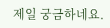제일 궁금하네요.